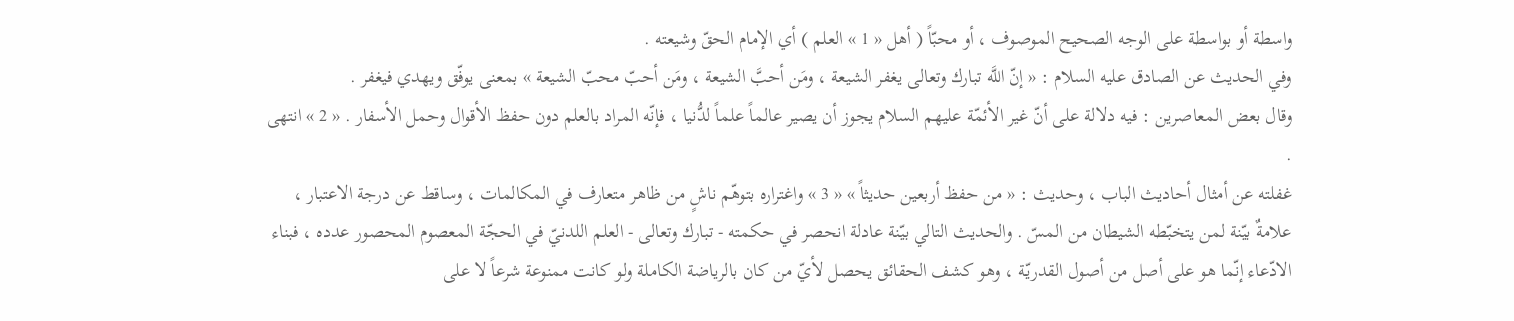واسطة أو بواسطة على الوجه الصحيح الموصوف ، أو محبّاً ( أهل « 1 » العلم ) أي الإمام الحقّ وشيعته .
وفي الحديث عن الصادق عليه السلام : « إنّ اللَّه تبارك وتعالى يغفر الشيعة ، ومَن أحبَّ الشيعة ، ومَن أحبّ محبّ الشيعة » بمعنى يوفّق ويهدي فيغفر .
وقال بعض المعاصرين : فيه دلالة على أنّ غير الأئمّة عليهم السلام يجوز أن يصير عالماً علماً لدُّنيا ، فإنّه المراد بالعلم دون حفظ الأقوال وحمل الأسفار . « 2 » انتهى .
غفلته عن أمثال أحاديث الباب ، وحديث : « من حفظ أربعين حديثاً » « 3 » واغتراره بتوهّم ناشٍ من ظاهر متعارف في المكالمات ، وساقط عن درجة الاعتبار ، علامةٌ بيّنة لمن يتخبّطه الشيطان من المسّ . والحديث التالي بيّنة عادلة انحصر في حكمته - تبارك وتعالى - العلم اللدنيّ في الحجّة المعصوم المحصور عدده ، فبناء الادّعاء إنّما هو على أصل من أصول القدريّة ، وهو كشف الحقائق يحصل لأيّ من كان بالرياضة الكاملة ولو كانت ممنوعة شرعاً لا على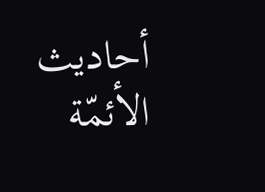أحاديث الأئمّة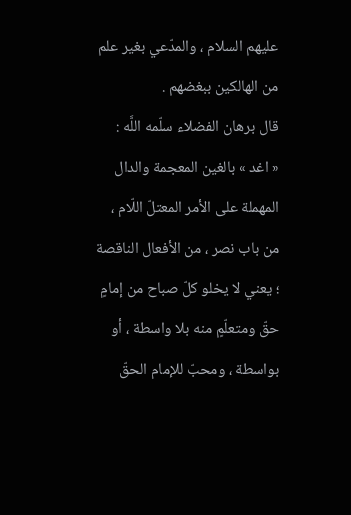عليهم السلام ، والمدّعي بغير علم من الهالكين ببغضهم .
قال برهان الفضلاء سلّمه اللَّه :
« اغد » بالغين المعجمة والدال المهملة على الأمر المعتلّ اللّام ، من باب نصر ، من الأفعال الناقصة ؛ يعني لا يخلو كلّ صباح من إمامٍ حقّ ومتعلّمٍ منه بلا واسطة ، أو بواسطة ، ومحبّ للإمام الحقّ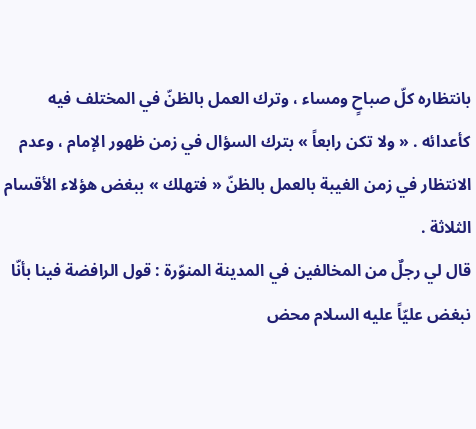بانتظاره كلّ صباحٍ ومساء ، وترك العمل بالظنّ في المختلف فيه كأعدائه . « ولا تكن رابعاً » بترك السؤال في زمن ظهور الإمام ، وعدم الانتظار في زمن الغيبة بالعمل بالظنّ « فتهلك » ببغض هؤلاء الأقسام الثلاثة .
قال لي رجلٌ من المخالفين في المدينة المنوّرة : قول الرافضة فينا بأنّا نبغض عليّاً عليه السلام محض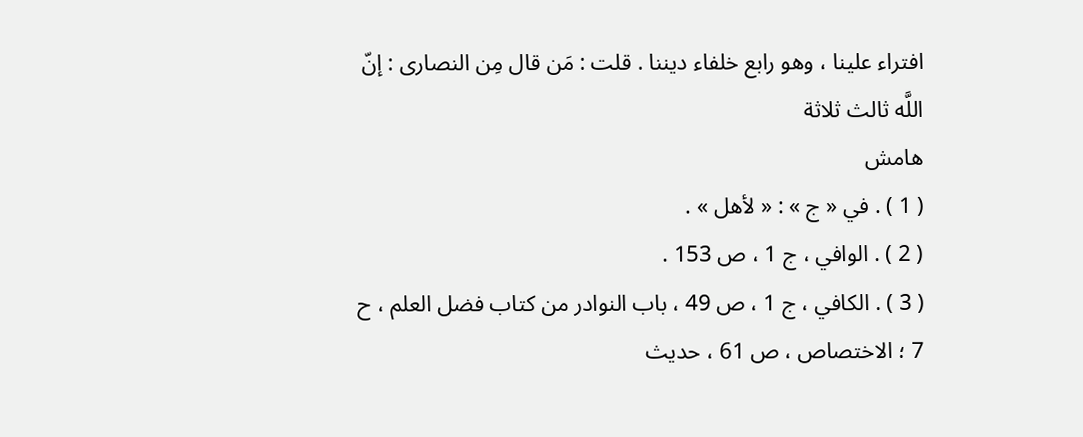افتراء علينا ، وهو رابع خلفاء ديننا . قلت : مَن قال مِن النصارى : إنّ اللَّه ثالث ثلاثة
هامش
( 1 ) . في « ج » : « لأهل » .
( 2 ) . الوافي ، ج 1 ، ص 153 .
( 3 ) . الكافي ، ج 1 ، ص 49 ، باب النوادر من كتاب فضل العلم ، ح 7 ؛ الاختصاص ، ص 61 ، حديث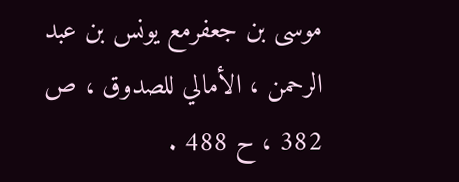موسى بن جعفرمع يونس بن عبد الرحمن ، الأمالي للصدوق ، ص 382 ، ح 488 .